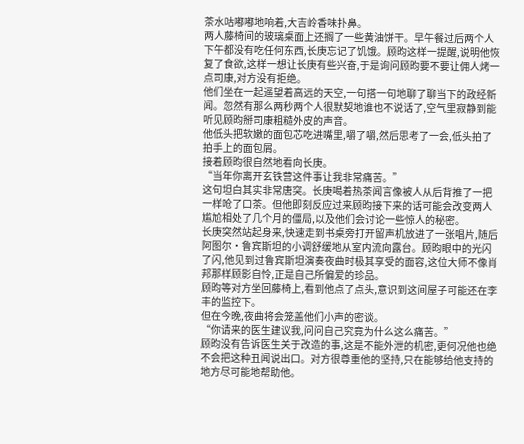茶水咕嘟嘟地响着,大吉岭香味扑鼻。
两人藤椅间的玻璃桌面上还搁了一些黄油饼干。早午餐过后两个人下午都没有吃任何东西,长庚忘记了饥饿。顾昀这样一提醒,说明他恢复了食欲,这样一想让长庚有些兴奋,于是询问顾昀要不要让佣人烤一点司康,对方没有拒绝。
他们坐在一起遥望着高远的天空,一句搭一句地聊了聊当下的政经新闻。忽然有那么两秒两个人很默契地谁也不说话了,空气里寂静到能听见顾昀掰司康粗糙外皮的声音。
他低头把软嫩的面包芯吃进嘴里,嚼了嚼,然后思考了一会,低头拍了拍手上的面包屑。
接着顾昀很自然地看向长庚。
“当年你离开玄铁营这件事让我非常痛苦。”
这句坦白其实非常唐突。长庚喝着热茶闻言像被人从后背推了一把一样呛了口茶。但他即刻反应过来顾昀接下来的话可能会改变两人尴尬相处了几个月的僵局,以及他们会讨论一些惊人的秘密。
长庚突然站起身来,快速走到书桌旁打开留声机放进了一张唱片,随后阿图尔·鲁宾斯坦的小调舒缓地从室内流向露台。顾昀眼中的光闪了闪,他见到过鲁宾斯坦演奏夜曲时极其享受的面容,这位大师不像肖邦那样顾影自怜,正是自己所偏爱的珍品。
顾昀等对方坐回藤椅上,看到他点了点头,意识到这间屋子可能还在李丰的监控下。
但在今晚,夜曲将会笼盖他们小声的密谈。
“你请来的医生建议我,问问自己究竟为什么这么痛苦。”
顾昀没有告诉医生关于改造的事,这是不能外泄的机密,更何况他也绝不会把这种丑闻说出口。对方很尊重他的坚持,只在能够给他支持的地方尽可能地帮助他。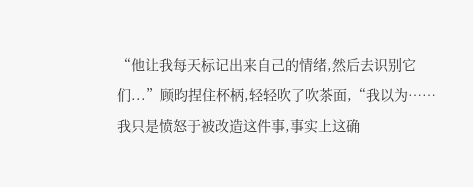“他让我每天标记出来自己的情绪,然后去识别它们...”顾昀捏住杯柄,轻轻吹了吹茶面,“我以为……我只是愤怒于被改造这件事,事实上这确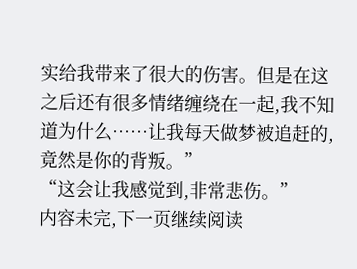实给我带来了很大的伤害。但是在这之后还有很多情绪缠绕在一起,我不知道为什么……让我每天做梦被追赶的,竟然是你的背叛。”
“这会让我感觉到,非常悲伤。”
内容未完,下一页继续阅读